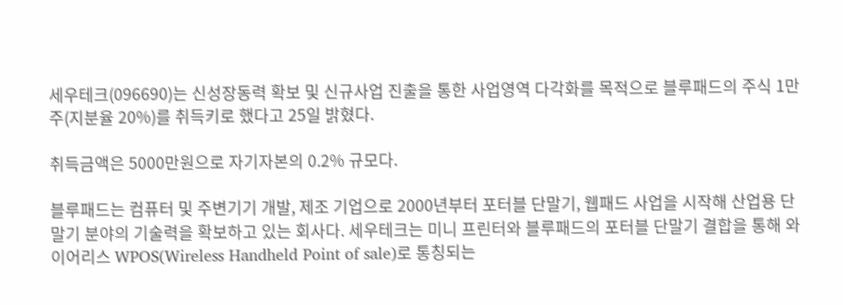세우테크(096690)는 신성장동력 확보 및 신규사업 진출을 통한 사업영역 다각화를 목적으로 블루패드의 주식 1만주(지분율 20%)를 취득키로 했다고 25일 밝혔다.

취득금액은 5000만원으로 자기자본의 0.2% 규모다.

블루패드는 컴퓨터 및 주변기기 개발, 제조 기업으로 2000년부터 포터블 단말기, 웹패드 사업을 시작해 산업용 단말기 분야의 기술력을 확보하고 있는 회사다. 세우테크는 미니 프린터와 블루패드의 포터블 단말기 결합을 통해 와이어리스 WPOS(Wireless Handheld Point of sale)로 통칭되는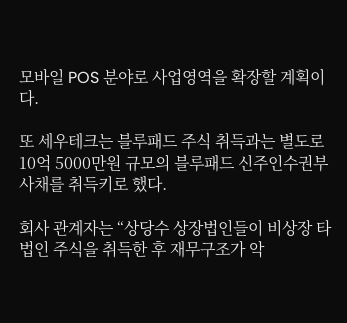모바일 POS 분야로 사업영역을 확장할 계획이다.

또 세우테크는 블루패드 주식 취득과는 별도로 10억 5000만원 규모의 블루패드 신주인수권부사채를 취득키로 했다.

회사 관계자는 “상당수 상장법인들이 비상장 타 법인 주식을 취득한 후 재무구조가 악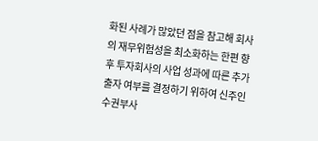화된 사례가 많았던 점을 참고해 회사의 재무위험성을 최소화하는 한편 향후 투자회사의 사업 성과에 따른 추가 출자 여부를 결정하기 위하여 신주인수권부사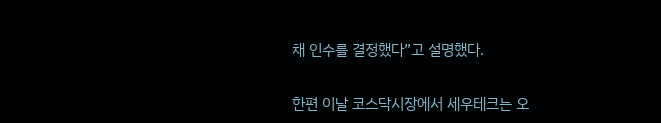채 인수를 결정했다”고 설명했다.

한편 이날 코스닥시장에서 세우테크는 오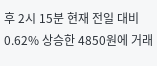후 2시 15분 현재 전일 대비 0.62% 상승한 4850원에 거래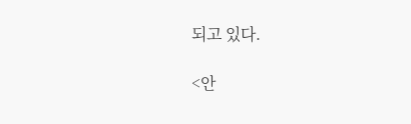되고 있다.

<안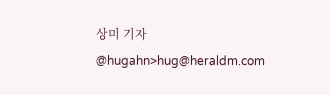상미 기자 @hugahn>hug@heraldm.com